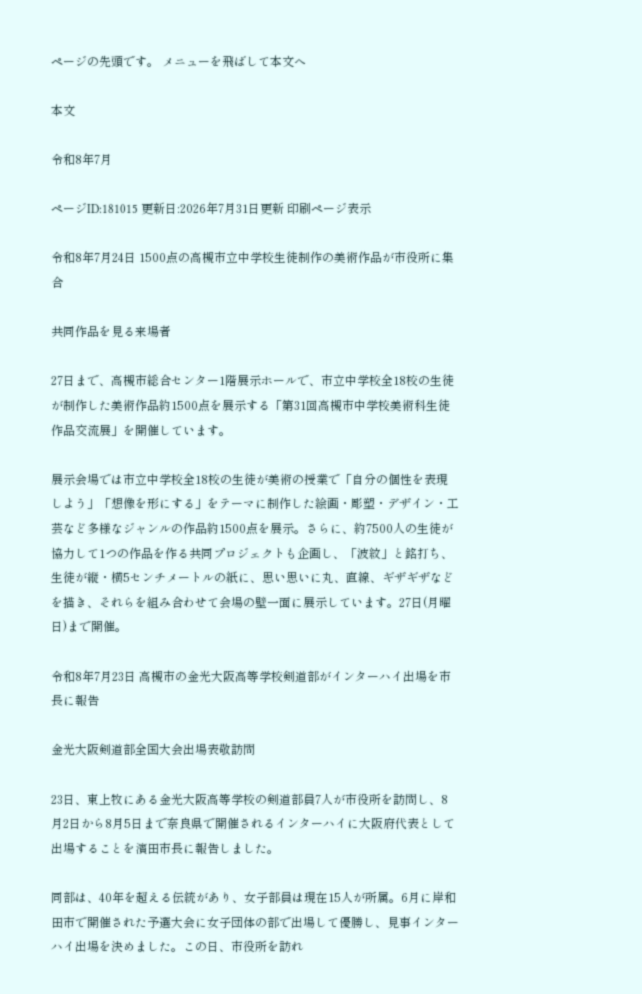ページの先頭です。 メニューを飛ばして本文へ

本文

令和8年7月

ページID:181015 更新日:2026年7月31日更新 印刷ページ表示

令和8年7月24日 1500点の高槻市立中学校生徒制作の美術作品が市役所に集合

共同作品を見る来場者

27日まで、高槻市総合センター1階展示ホールで、市立中学校全18校の生徒が制作した美術作品約1500点を展示する「第31回高槻市中学校美術科生徒作品交流展」を開催しています。

展示会場では市立中学校全18校の生徒が美術の授業で「自分の個性を表現しよう」「想像を形にする」をテーマに制作した絵画・彫塑・デザイン・工芸など多様なジャンルの作品約1500点を展示。さらに、約7500人の生徒が協力して1つの作品を作る共同プロジェクトも企画し、「波紋」と銘打ち、生徒が縦・横5センチメートルの紙に、思い思いに丸、直線、ギザギザなどを描き、それらを組み合わせて会場の壁一面に展示しています。27日(月曜日)まで開催。

令和8年7月23日 高槻市の金光大阪高等学校剣道部がインターハイ出場を市長に報告

金光大阪剣道部全国大会出場表敬訪問

23日、東上牧にある金光大阪高等学校の剣道部員7人が市役所を訪問し、8月2日から8月5日まで奈良県で開催されるインターハイに大阪府代表として出場することを濱田市長に報告しました。

同部は、40年を超える伝統があり、女子部員は現在15人が所属。6月に岸和田市で開催された予選大会に女子団体の部で出場して優勝し、見事インターハイ出場を決めました。この日、市役所を訪れ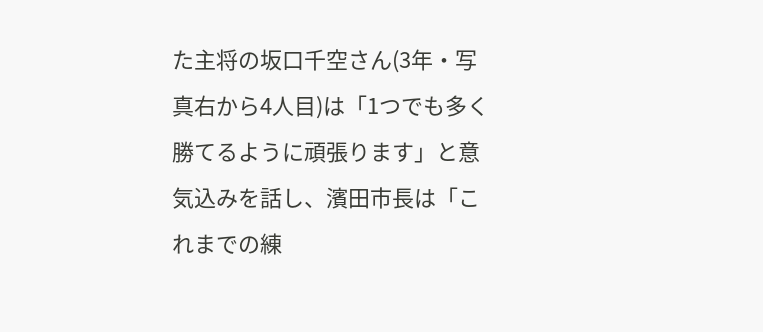た主将の坂口千空さん(3年・写真右から4人目)は「1つでも多く勝てるように頑張ります」と意気込みを話し、濱田市長は「これまでの練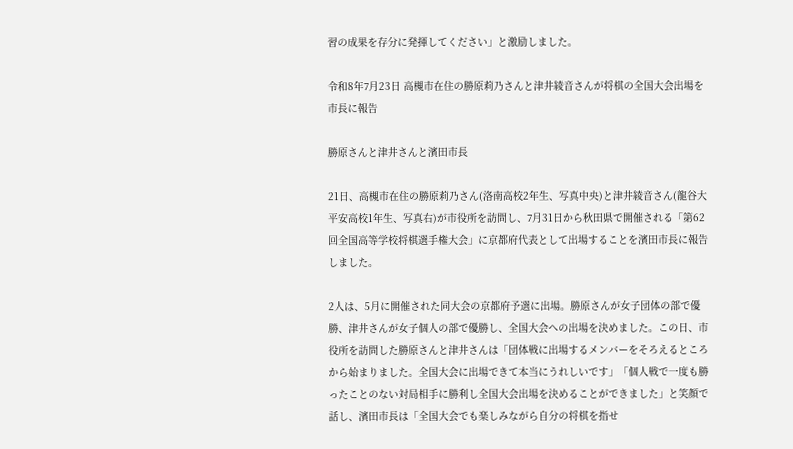習の成果を存分に発揮してください」と激励しました。

令和8年7月23日 高槻市在住の勝原莉乃さんと津井綾音さんが将棋の全国大会出場を市長に報告

勝原さんと津井さんと濱田市長

21日、高槻市在住の勝原莉乃さん(洛南高校2年生、写真中央)と津井綾音さん(龍谷大平安高校1年生、写真右)が市役所を訪問し、7月31日から秋田県で開催される「第62回全国高等学校将棋選手権大会」に京都府代表として出場することを濱田市長に報告しました。

2人は、5月に開催された同大会の京都府予選に出場。勝原さんが女子団体の部で優勝、津井さんが女子個人の部で優勝し、全国大会への出場を決めました。この日、市役所を訪問した勝原さんと津井さんは「団体戦に出場するメンバーをそろえるところから始まりました。全国大会に出場できて本当にうれしいです」「個人戦で一度も勝ったことのない対局相手に勝利し全国大会出場を決めることができました」と笑顔で話し、濱田市長は「全国大会でも楽しみながら自分の将棋を指せ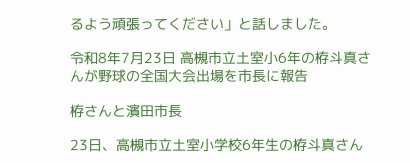るよう頑張ってください」と話しました。

令和8年7月23日 高槻市立土室小6年の栫斗真さんが野球の全国大会出場を市長に報告

栫さんと濱田市長

23日、高槻市立土室小学校6年生の栫斗真さん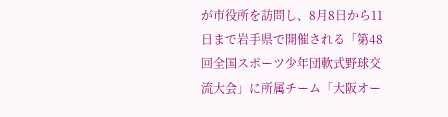が市役所を訪問し、8月8日から11日まで岩手県で開催される「第48回全国スポーツ少年団軟式野球交流大会」に所属チーム「大阪オー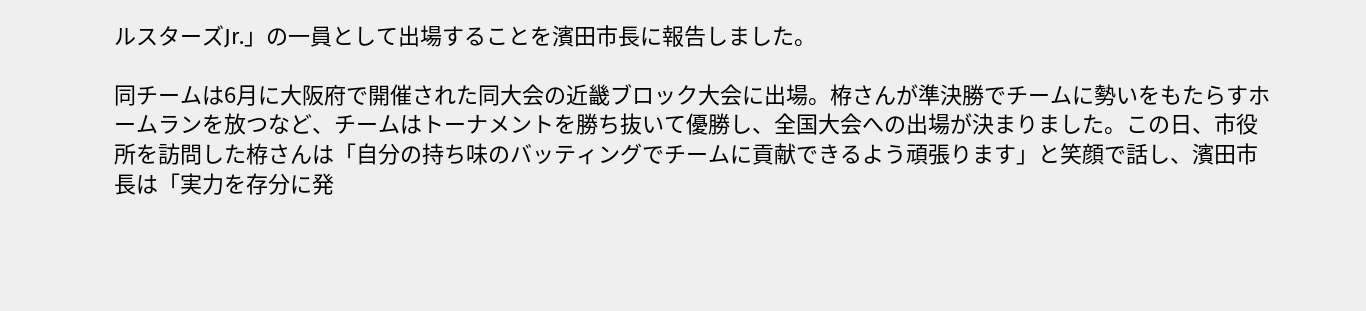ルスターズJr.」の一員として出場することを濱田市長に報告しました。

同チームは6月に大阪府で開催された同大会の近畿ブロック大会に出場。栫さんが準決勝でチームに勢いをもたらすホームランを放つなど、チームはトーナメントを勝ち抜いて優勝し、全国大会への出場が決まりました。この日、市役所を訪問した栫さんは「自分の持ち味のバッティングでチームに貢献できるよう頑張ります」と笑顔で話し、濱田市長は「実力を存分に発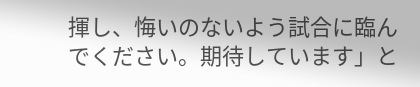揮し、悔いのないよう試合に臨んでください。期待しています」と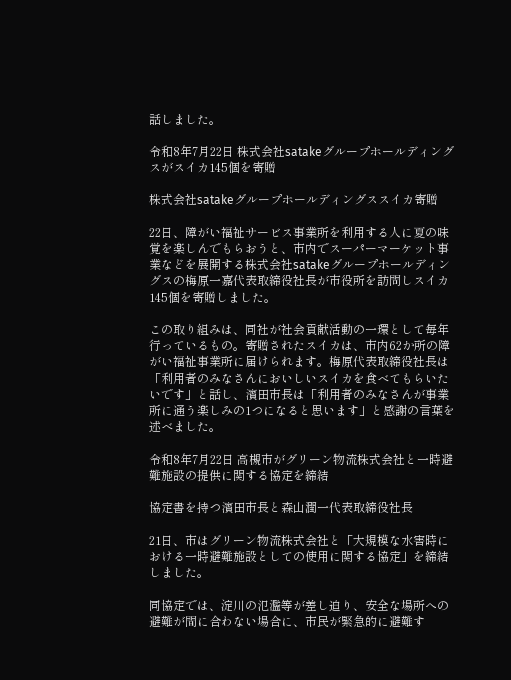話しました。

令和8年7月22日 株式会社satakeグループホールディングスがスイカ145個を寄贈

株式会社satakeグループホールディングススイカ寄贈

22日、障がい福祉サービス事業所を利用する人に夏の味覚を楽しんでもらおうと、市内でスーパーマーケット事業などを展開する株式会社satakeグループホールディングスの梅原一嘉代表取締役社長が市役所を訪問しスイカ145個を寄贈しました。

この取り組みは、同社が社会貢献活動の一環として毎年行っているもの。寄贈されたスイカは、市内62か所の障がい福祉事業所に届けられます。梅原代表取締役社長は「利用者のみなさんにおいしいスイカを食べてもらいたいです」と話し、濱田市長は「利用者のみなさんが事業所に通う楽しみの1つになると思います」と感謝の言葉を述べました。

令和8年7月22日 高槻市がグリーン物流株式会社と一時避難施設の提供に関する協定を締結

協定書を持つ濱田市長と森山潤一代表取締役社長

21日、市はグリーン物流株式会社と「大規模な水害時における一時避難施設としての使用に関する協定」を締結しました。

同協定では、淀川の氾濫等が差し迫り、安全な場所への避難が間に合わない場合に、市民が緊急的に避難す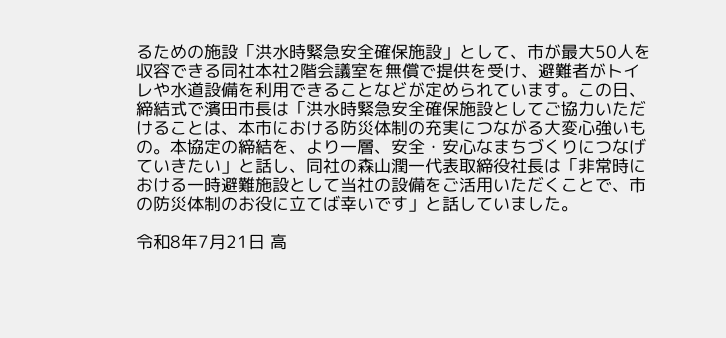るための施設「洪水時緊急安全確保施設」として、市が最大50人を収容できる同社本社2階会議室を無償で提供を受け、避難者がトイレや水道設備を利用できることなどが定められています。この日、締結式で濱田市長は「洪水時緊急安全確保施設としてご協力いただけることは、本市における防災体制の充実につながる大変心強いもの。本協定の締結を、より一層、安全・安心なまちづくりにつなげていきたい」と話し、同社の森山潤一代表取締役社長は「非常時における一時避難施設として当社の設備をご活用いただくことで、市の防災体制のお役に立てば幸いです」と話していました。

令和8年7月21日 高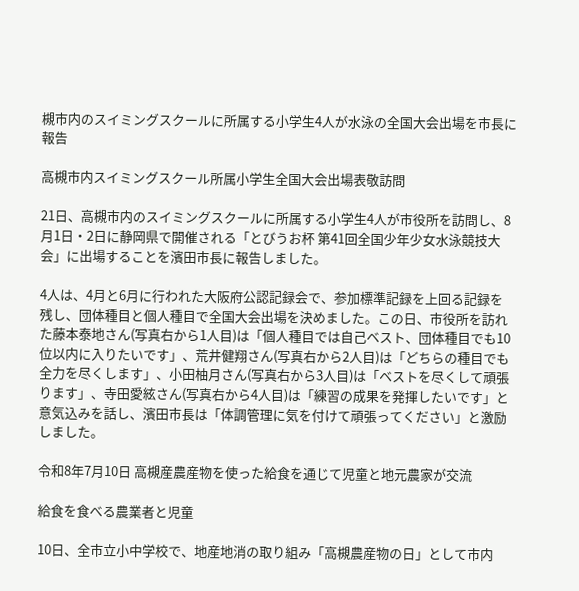槻市内のスイミングスクールに所属する小学生4人が水泳の全国大会出場を市長に報告

高槻市内スイミングスクール所属小学生全国大会出場表敬訪問

21日、高槻市内のスイミングスクールに所属する小学生4人が市役所を訪問し、8月1日・2日に静岡県で開催される「とびうお杯 第41回全国少年少女水泳競技大会」に出場することを濱田市長に報告しました。

4人は、4月と6月に行われた大阪府公認記録会で、参加標準記録を上回る記録を残し、団体種目と個人種目で全国大会出場を決めました。この日、市役所を訪れた藤本泰地さん(写真右から1人目)は「個人種目では自己ベスト、団体種目でも10位以内に入りたいです」、荒井健翔さん(写真右から2人目)は「どちらの種目でも全力を尽くします」、小田柚月さん(写真右から3人目)は「ベストを尽くして頑張ります」、寺田愛絃さん(写真右から4人目)は「練習の成果を発揮したいです」と意気込みを話し、濱田市長は「体調管理に気を付けて頑張ってください」と激励しました。

令和8年7月10日 高槻産農産物を使った給食を通じて児童と地元農家が交流

給食を食べる農業者と児童

10日、全市立小中学校で、地産地消の取り組み「高槻農産物の日」として市内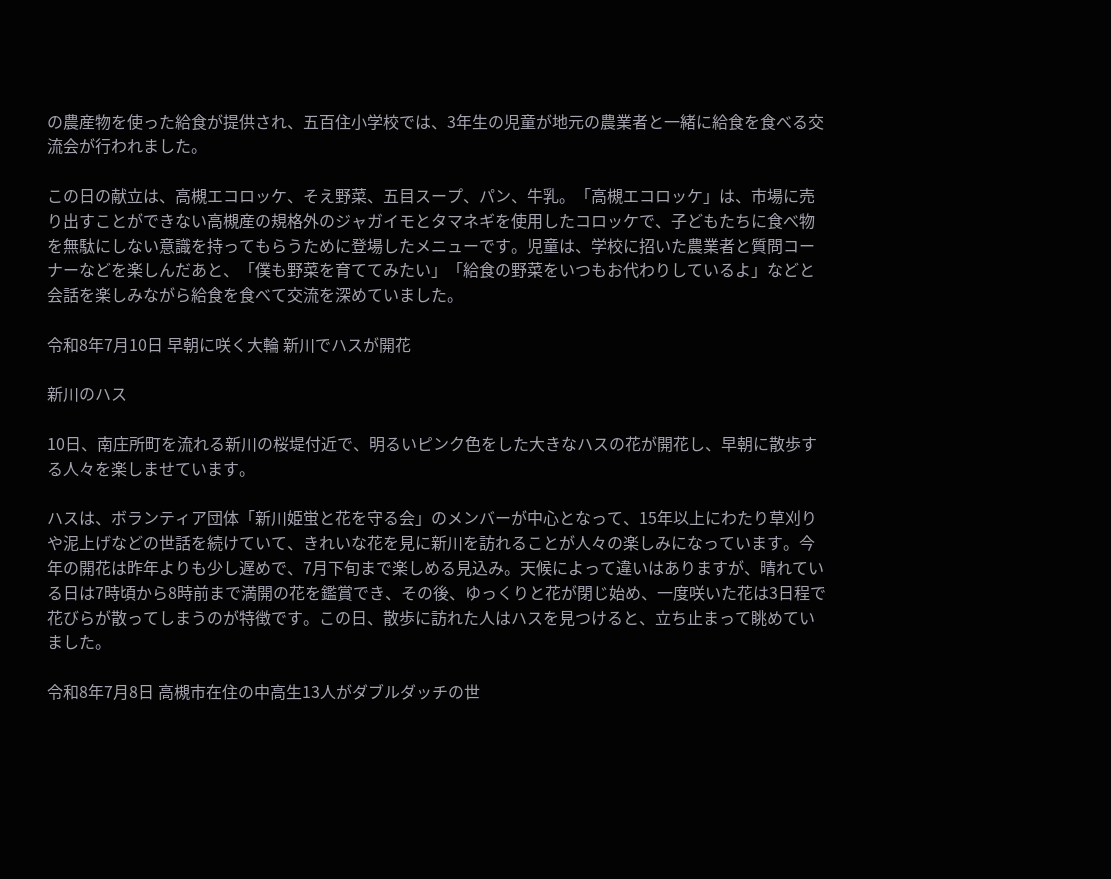の農産物を使った給食が提供され、五百住小学校では、3年生の児童が地元の農業者と一緒に給食を食べる交流会が行われました。

この日の献立は、高槻エコロッケ、そえ野菜、五目スープ、パン、牛乳。「高槻エコロッケ」は、市場に売り出すことができない高槻産の規格外のジャガイモとタマネギを使用したコロッケで、子どもたちに食べ物を無駄にしない意識を持ってもらうために登場したメニューです。児童は、学校に招いた農業者と質問コーナーなどを楽しんだあと、「僕も野菜を育ててみたい」「給食の野菜をいつもお代わりしているよ」などと会話を楽しみながら給食を食べて交流を深めていました。

令和8年7月10日 早朝に咲く大輪 新川でハスが開花

新川のハス

10日、南庄所町を流れる新川の桜堤付近で、明るいピンク色をした大きなハスの花が開花し、早朝に散歩する人々を楽しませています。

ハスは、ボランティア団体「新川姫蛍と花を守る会」のメンバーが中心となって、15年以上にわたり草刈りや泥上げなどの世話を続けていて、きれいな花を見に新川を訪れることが人々の楽しみになっています。今年の開花は昨年よりも少し遅めで、7月下旬まで楽しめる見込み。天候によって違いはありますが、晴れている日は7時頃から8時前まで満開の花を鑑賞でき、その後、ゆっくりと花が閉じ始め、一度咲いた花は3日程で花びらが散ってしまうのが特徴です。この日、散歩に訪れた人はハスを見つけると、立ち止まって眺めていました。

令和8年7月8日 高槻市在住の中高生13人がダブルダッチの世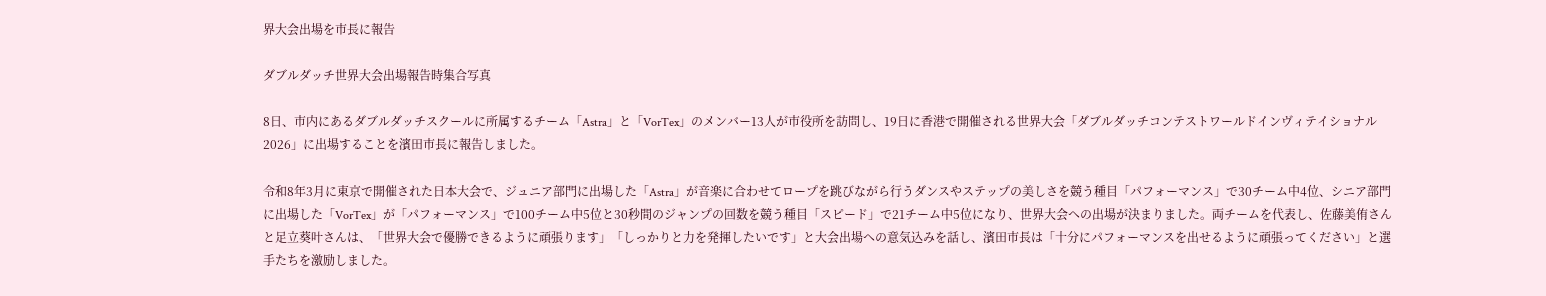界大会出場を市長に報告

ダブルダッチ世界大会出場報告時集合写真

8日、市内にあるダブルダッチスクールに所属するチーム「Astra」と「VorTex」のメンバー13人が市役所を訪問し、19日に香港で開催される世界大会「ダブルダッチコンテストワールドインヴィテイショナル2026」に出場することを濱田市長に報告しました。

令和8年3月に東京で開催された日本大会で、ジュニア部門に出場した「Astra」が音楽に合わせてロープを跳びながら行うダンスやステップの美しさを競う種目「パフォーマンス」で30チーム中4位、シニア部門に出場した「VorTex」が「パフォーマンス」で100チーム中5位と30秒間のジャンプの回数を競う種目「スピード」で21チーム中5位になり、世界大会への出場が決まりました。両チームを代表し、佐藤美侑さんと足立葵叶さんは、「世界大会で優勝できるように頑張ります」「しっかりと力を発揮したいです」と大会出場への意気込みを話し、濱田市長は「十分にパフォーマンスを出せるように頑張ってください」と選手たちを激励しました。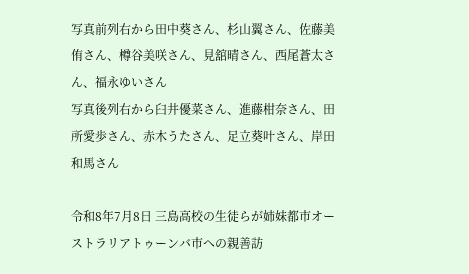写真前列右から田中葵さん、杉山翼さん、佐藤美侑さん、樽谷美咲さん、見舘晴さん、西尾蒼太さん、福永ゆいさん
写真後列右から臼井優菜さん、進藤柑奈さん、田所愛歩さん、赤木うたさん、足立葵叶さん、岸田和馬さん

令和8年7月8日 三島高校の生徒らが姉妹都市オーストラリアトゥーンバ市への親善訪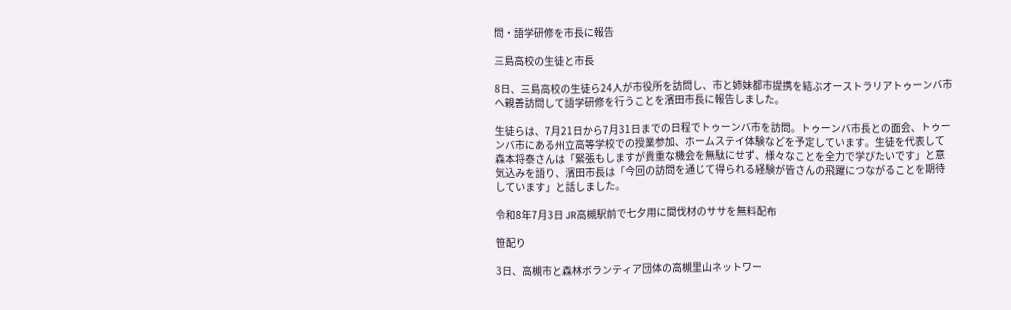問・語学研修を市長に報告

三島高校の生徒と市長

8日、三島高校の生徒ら24人が市役所を訪問し、市と姉妹都市提携を結ぶオーストラリアトゥーンバ市へ親善訪問して語学研修を行うことを濱田市長に報告しました。

生徒らは、7月21日から7月31日までの日程でトゥーンバ市を訪問。トゥーンバ市長との面会、トゥーンバ市にある州立高等学校での授業参加、ホームステイ体験などを予定しています。生徒を代表して森本将泰さんは「緊張もしますが貴重な機会を無駄にせず、様々なことを全力で学びたいです」と意気込みを語り、濱田市長は「今回の訪問を通じて得られる経験が皆さんの飛躍につながることを期待しています」と話しました。

令和8年7月3日 JR高槻駅前で七夕用に間伐材のササを無料配布

笹配り

3日、高槻市と森林ボランティア団体の高槻里山ネットワー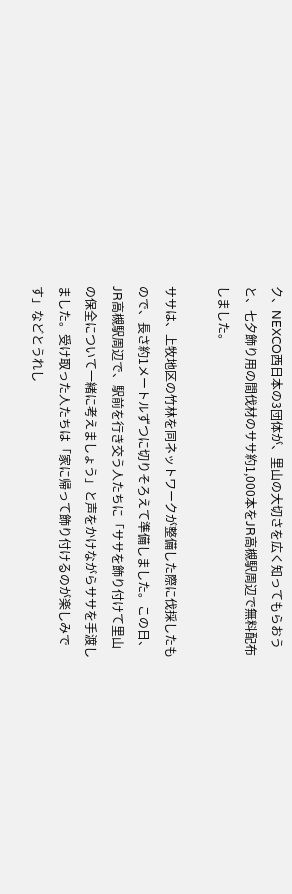ク、NEXCO西日本の3団体が、里山の大切さを広く知ってもらおうと、七夕飾り用の間伐材のササ約1,000本をJR高槻駅周辺で無料配布しました。

ササは、上牧地区の竹林を同ネットワークが整備した際に伐採したもので、長さ約1メートルずつに切りそろえて準備しました。この日、JR高槻駅周辺で、駅前を行き交う人たちに「ササを飾り付けて里山の保全について一緒に考えましょう」と声をかけながらササを手渡しました。受け取った人たちは「家に帰って飾り付けるのが楽しみです」などとうれし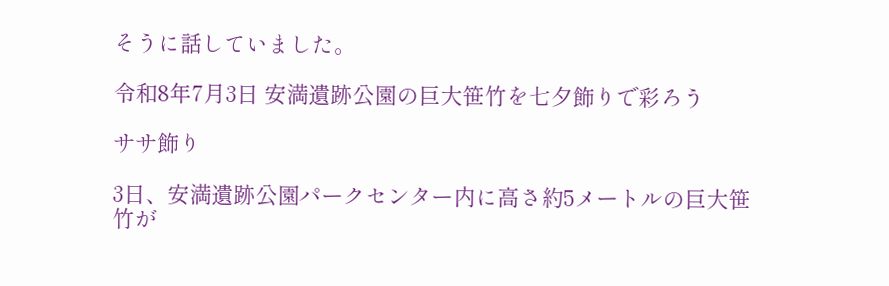そうに話していました。

令和8年7月3日 安満遺跡公園の巨大笹竹を七夕飾りで彩ろう

ササ飾り

3日、安満遺跡公園パークセンター内に高さ約5メートルの巨大笹竹が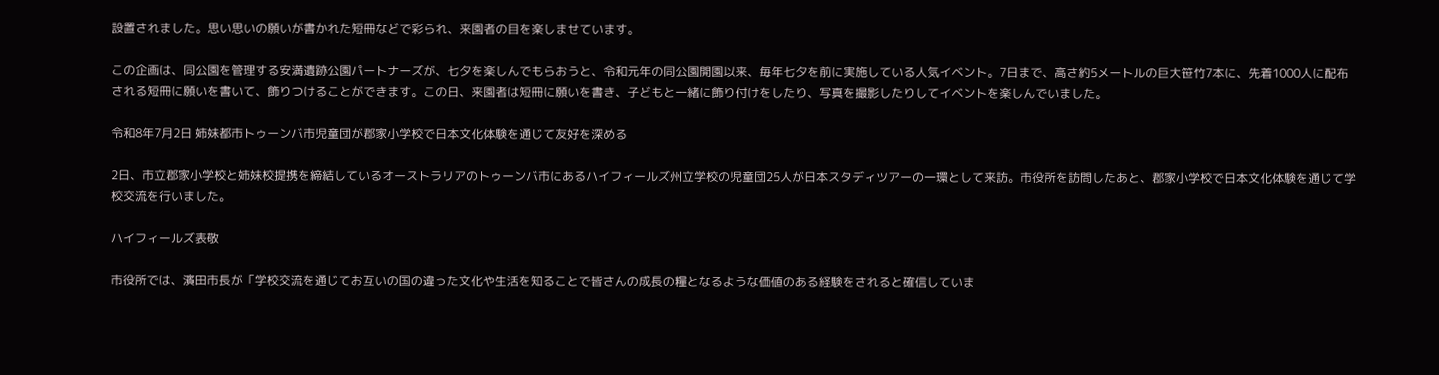設置されました。思い思いの願いが書かれた短冊などで彩られ、来園者の目を楽しませています。

この企画は、同公園を管理する安満遺跡公園パートナーズが、七夕を楽しんでもらおうと、令和元年の同公園開園以来、毎年七夕を前に実施している人気イベント。7日まで、高さ約5メートルの巨大笹竹7本に、先着1000人に配布される短冊に願いを書いて、飾りつけることができます。この日、来園者は短冊に願いを書き、子どもと一緒に飾り付けをしたり、写真を撮影したりしてイベントを楽しんでいました。

令和8年7月2日 姉妹都市トゥーンバ市児童団が郡家小学校で日本文化体験を通じて友好を深める

2日、市立郡家小学校と姉妹校提携を締結しているオーストラリアのトゥーンバ市にあるハイフィールズ州立学校の児童団25人が日本スタディツアーの一環として来訪。市役所を訪問したあと、郡家小学校で日本文化体験を通じて学校交流を行いました。

ハイフィールズ表敬

市役所では、濱田市長が「学校交流を通じてお互いの国の違った文化や生活を知ることで皆さんの成長の糧となるような価値のある経験をされると確信していま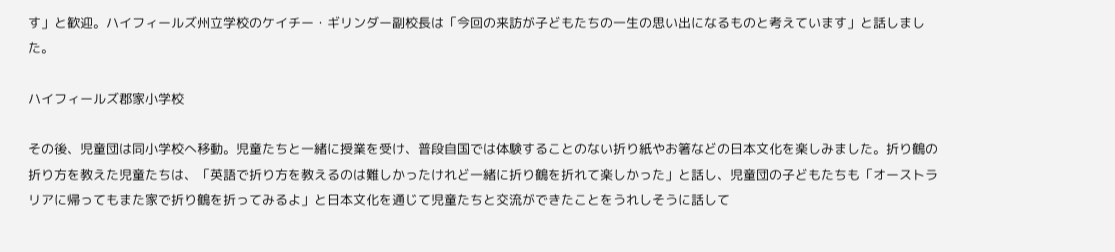す」と歓迎。ハイフィールズ州立学校のケイチー・ギリンダー副校長は「今回の来訪が子どもたちの一生の思い出になるものと考えています」と話しました。

ハイフィールズ郡家小学校

その後、児童団は同小学校へ移動。児童たちと一緒に授業を受け、普段自国では体験することのない折り紙やお箸などの日本文化を楽しみました。折り鶴の折り方を教えた児童たちは、「英語で折り方を教えるのは難しかったけれど一緒に折り鶴を折れて楽しかった」と話し、児童団の子どもたちも「オーストラリアに帰ってもまた家で折り鶴を折ってみるよ」と日本文化を通じて児童たちと交流ができたことをうれしそうに話して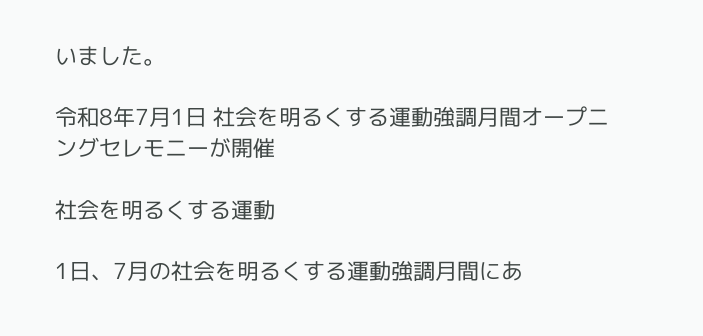いました。

令和8年7月1日 社会を明るくする運動強調月間オープニングセレモニーが開催

社会を明るくする運動

1日、7月の社会を明るくする運動強調月間にあ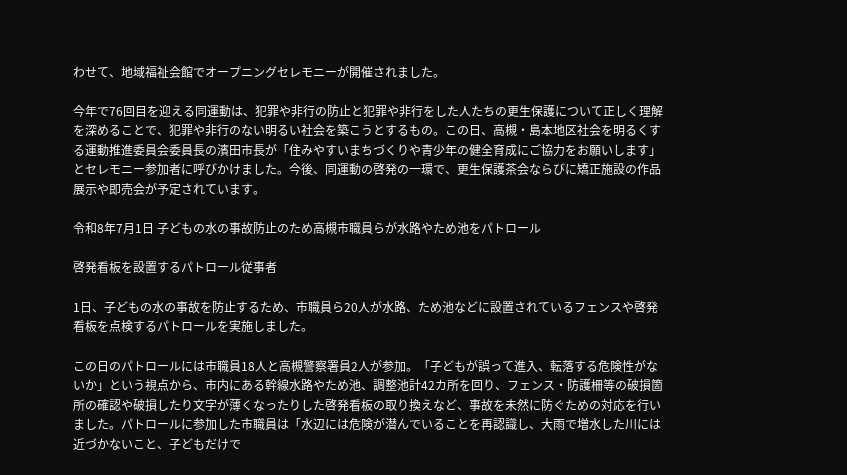わせて、地域福祉会館でオープニングセレモニーが開催されました。

今年で76回目を迎える同運動は、犯罪や非行の防止と犯罪や非行をした人たちの更生保護について正しく理解を深めることで、犯罪や非行のない明るい社会を築こうとするもの。この日、高槻・島本地区社会を明るくする運動推進委員会委員長の濱田市長が「住みやすいまちづくりや青少年の健全育成にご協力をお願いします」とセレモニー参加者に呼びかけました。今後、同運動の啓発の一環で、更生保護茶会ならびに矯正施設の作品展示や即売会が予定されています。

令和8年7月1日 子どもの水の事故防止のため高槻市職員らが水路やため池をパトロール

啓発看板を設置するパトロール従事者

1日、子どもの水の事故を防止するため、市職員ら20人が水路、ため池などに設置されているフェンスや啓発看板を点検するパトロールを実施しました。

この日のパトロールには市職員18人と高槻警察署員2人が参加。「子どもが誤って進入、転落する危険性がないか」という視点から、市内にある幹線水路やため池、調整池計42カ所を回り、フェンス・防護柵等の破損箇所の確認や破損したり文字が薄くなったりした啓発看板の取り換えなど、事故を未然に防ぐための対応を行いました。パトロールに参加した市職員は「水辺には危険が潜んでいることを再認識し、大雨で増水した川には近づかないこと、子どもだけで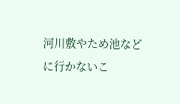河川敷やため池などに行かないこ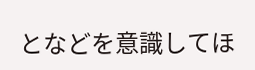となどを意識してほ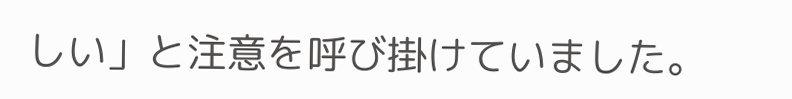しい」と注意を呼び掛けていました。